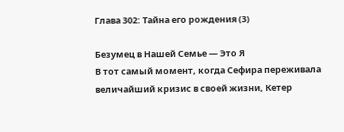Глава 302: Тайна его рождения (3)

Безумец в Нашей Семье — Это Я
В тот самый момент, когда Сефира переживала величайший кризис в своей жизни, Кетер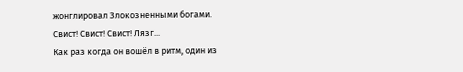жонглировал Злокозненными богами.
Свист! Свист! Свист! Лязг...
Как раз когда он вошёл в ритм, один из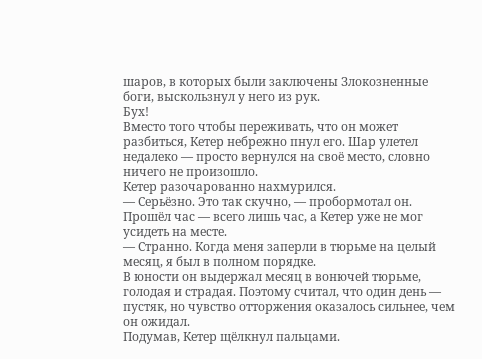шаров, в которых были заключены Злокозненные боги, выскользнул у него из рук.
Бух!
Вместо того чтобы переживать, что он может разбиться, Кетер небрежно пнул его. Шар улетел недалеко — просто вернулся на своё место, словно ничего не произошло.
Кетер разочарованно нахмурился.
— Серьёзно. Это так скучно, — пробормотал он.
Прошёл час — всего лишь час, а Кетер уже не мог усидеть на месте.
— Странно. Когда меня заперли в тюрьме на целый месяц, я был в полном порядке.
В юности он выдержал месяц в вонючей тюрьме, голодая и страдая. Поэтому считал, что один день — пустяк, но чувство отторжения оказалось сильнее, чем он ожидал.
Подумав, Кетер щёлкнул пальцами.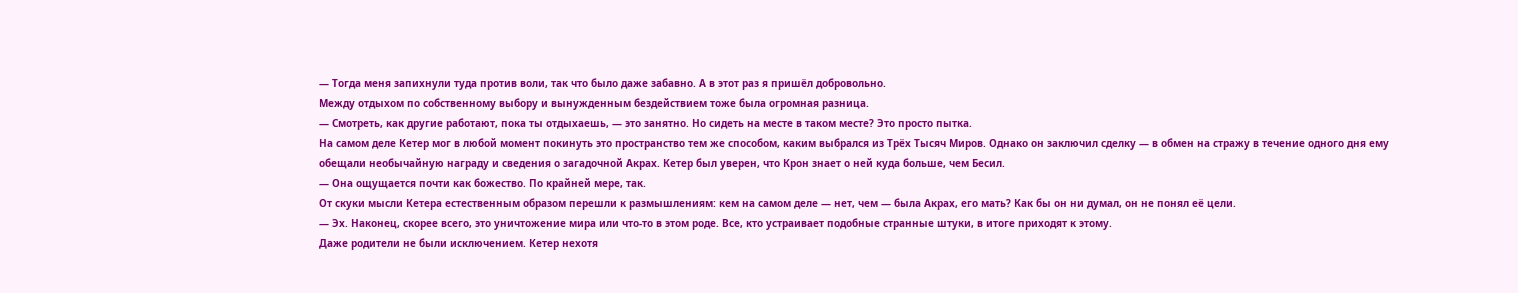— Тогда меня запихнули туда против воли, так что было даже забавно. А в этот раз я пришёл добровольно.
Между отдыхом по собственному выбору и вынужденным бездействием тоже была огромная разница.
— Смотреть, как другие работают, пока ты отдыхаешь, — это занятно. Но сидеть на месте в таком месте? Это просто пытка.
На самом деле Кетер мог в любой момент покинуть это пространство тем же способом, каким выбрался из Трёх Тысяч Миров. Однако он заключил сделку — в обмен на стражу в течение одного дня ему обещали необычайную награду и сведения о загадочной Акрах. Кетер был уверен, что Крон знает о ней куда больше, чем Бесил.
— Она ощущается почти как божество. По крайней мере, так.
От скуки мысли Кетера естественным образом перешли к размышлениям: кем на самом деле — нет, чем — была Акрах, его мать? Как бы он ни думал, он не понял её цели.
— Эх. Наконец, скорее всего, это уничтожение мира или что-то в этом роде. Все, кто устраивает подобные странные штуки, в итоге приходят к этому.
Даже родители не были исключением. Кетер нехотя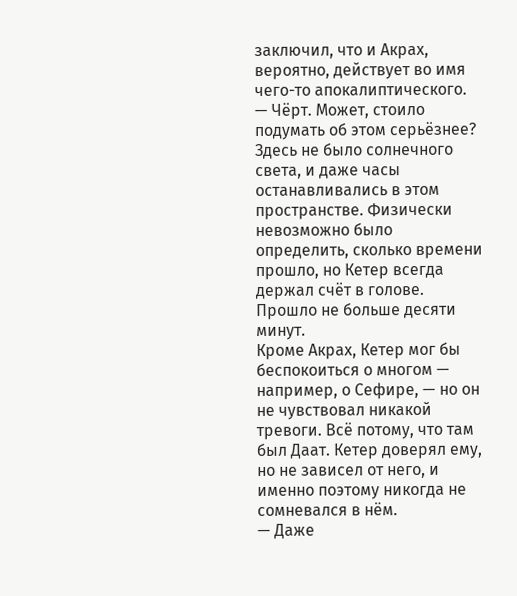заключил, что и Акрах, вероятно, действует во имя чего-то апокалиптического.
— Чёрт. Может, стоило подумать об этом серьёзнее?
Здесь не было солнечного света, и даже часы останавливались в этом пространстве. Физически невозможно было определить, сколько времени прошло, но Кетер всегда держал счёт в голове. Прошло не больше десяти минут.
Кроме Акрах, Кетер мог бы беспокоиться о многом — например, о Сефире, — но он не чувствовал никакой тревоги. Всё потому, что там был Даат. Кетер доверял ему, но не зависел от него, и именно поэтому никогда не сомневался в нём.
— Даже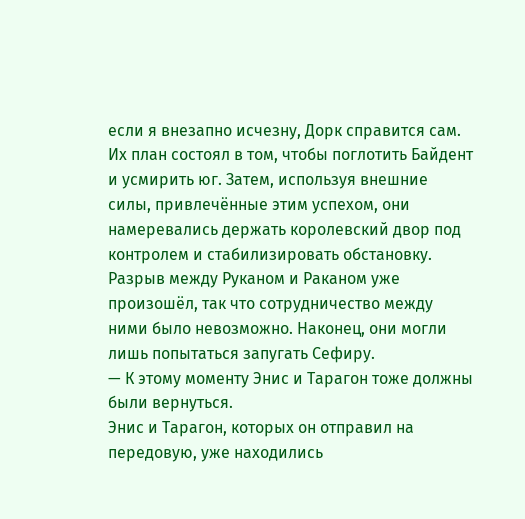если я внезапно исчезну, Дорк справится сам.
Их план состоял в том, чтобы поглотить Байдент и усмирить юг. Затем, используя внешние силы, привлечённые этим успехом, они намеревались держать королевский двор под контролем и стабилизировать обстановку. Разрыв между Руканом и Раканом уже произошёл, так что сотрудничество между ними было невозможно. Наконец, они могли лишь попытаться запугать Сефиру.
— К этому моменту Энис и Тарагон тоже должны были вернуться.
Энис и Тарагон, которых он отправил на передовую, уже находились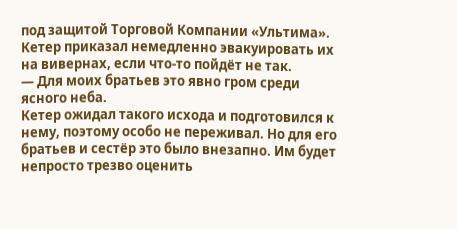под защитой Торговой Компании «Ультима». Кетер приказал немедленно эвакуировать их на вивернах, если что-то пойдёт не так.
— Для моих братьев это явно гром среди ясного неба.
Кетер ожидал такого исхода и подготовился к нему, поэтому особо не переживал. Но для его братьев и сестёр это было внезапно. Им будет непросто трезво оценить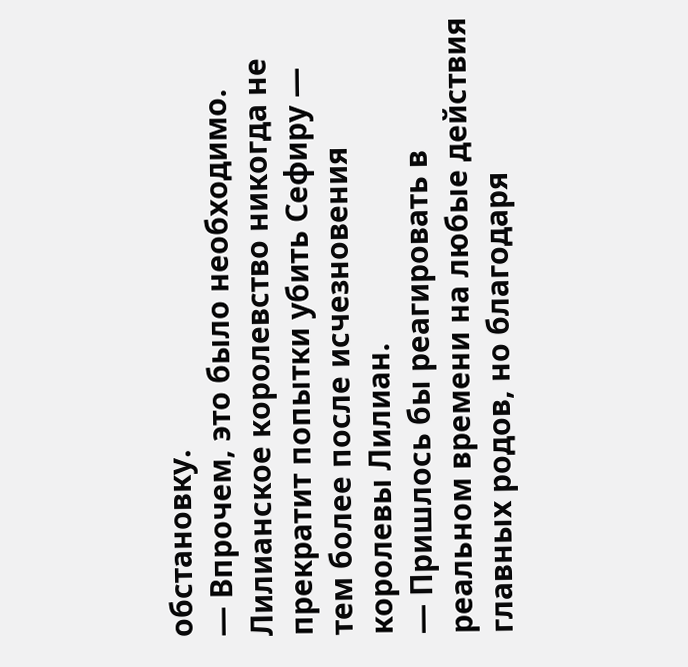обстановку.
— Впрочем, это было необходимо.
Лилианское королевство никогда не прекратит попытки убить Сефиру — тем более после исчезновения королевы Лилиан.
— Пришлось бы реагировать в реальном времени на любые действия главных родов, но благодаря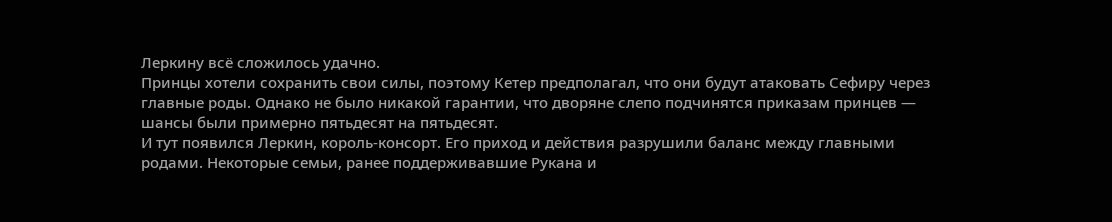Леркину всё сложилось удачно.
Принцы хотели сохранить свои силы, поэтому Кетер предполагал, что они будут атаковать Сефиру через главные роды. Однако не было никакой гарантии, что дворяне слепо подчинятся приказам принцев — шансы были примерно пятьдесят на пятьдесят.
И тут появился Леркин, король-консорт. Его приход и действия разрушили баланс между главными родами. Некоторые семьи, ранее поддерживавшие Рукана и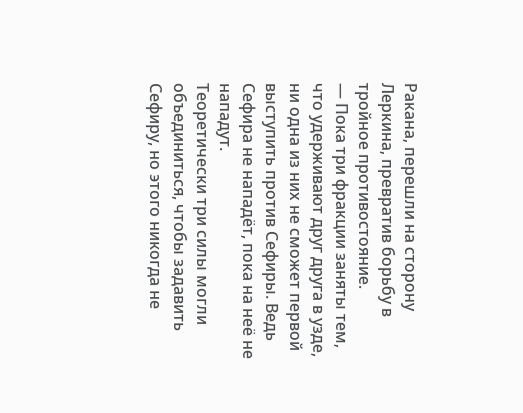Ракана, перешли на сторону Леркина, превратив борьбу в тройное противостояние.
— Пока три фракции заняты тем, что удерживают друг друга в узде, ни одна из них не сможет первой выступить против Сефиры. Ведь Сефира не нападёт, пока на неё не нападут.
Теоретически три силы могли объединиться, чтобы задавить Сефиру, но этого никогда не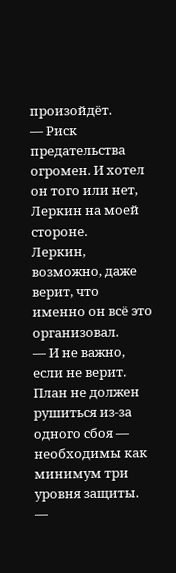произойдёт.
— Риск предательства огромен. И хотел он того или нет, Леркин на моей стороне.
Леркин, возможно, даже верит, что именно он всё это организовал.
— И не важно, если не верит.
План не должен рушиться из-за одного сбоя — необходимы как минимум три уровня защиты.
—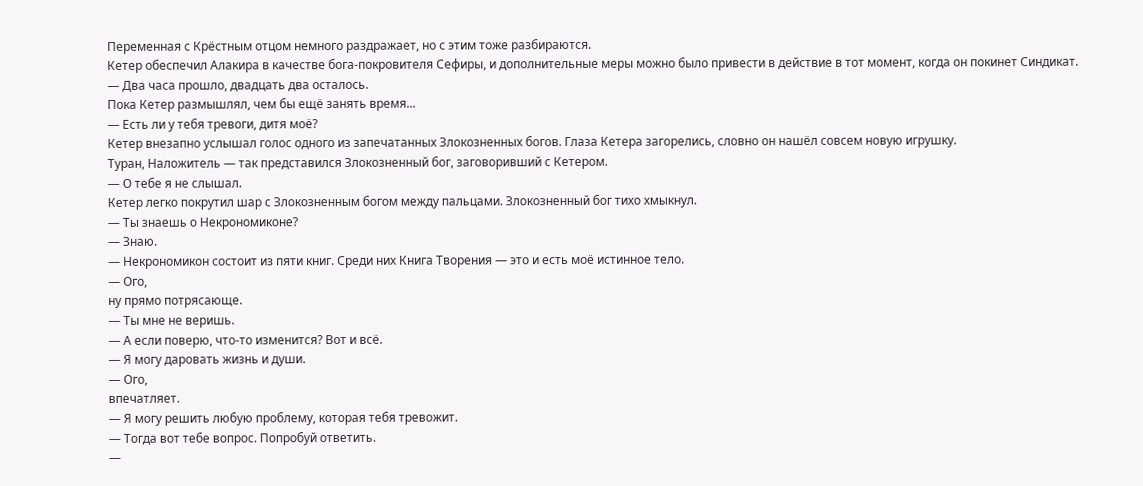Переменная с Крёстным отцом немного раздражает, но с этим тоже разбираются.
Кетер обеспечил Алакира в качестве бога-покровителя Сефиры, и дополнительные меры можно было привести в действие в тот момент, когда он покинет Синдикат.
— Два часа прошло, двадцать два осталось.
Пока Кетер размышлял, чем бы ещё занять время...
— Есть ли у тебя тревоги, дитя моё?
Кетер внезапно услышал голос одного из запечатанных Злокозненных богов. Глаза Кетера загорелись, словно он нашёл совсем новую игрушку.
Туран, Наложитель — так представился Злокозненный бог, заговоривший с Кетером.
— О тебе я не слышал.
Кетер легко покрутил шар с Злокозненным богом между пальцами. Злокозненный бог тихо хмыкнул.
— Ты знаешь о Некрономиконе?
— Знаю.
— Некрономикон состоит из пяти книг. Среди них Книга Творения — это и есть моё истинное тело.
— Ого,
ну прямо потрясающе.
— Ты мне не веришь.
— А если поверю, что-то изменится? Вот и всё.
— Я могу даровать жизнь и души.
— Ого,
впечатляет.
— Я могу решить любую проблему, которая тебя тревожит.
— Тогда вот тебе вопрос. Попробуй ответить.
—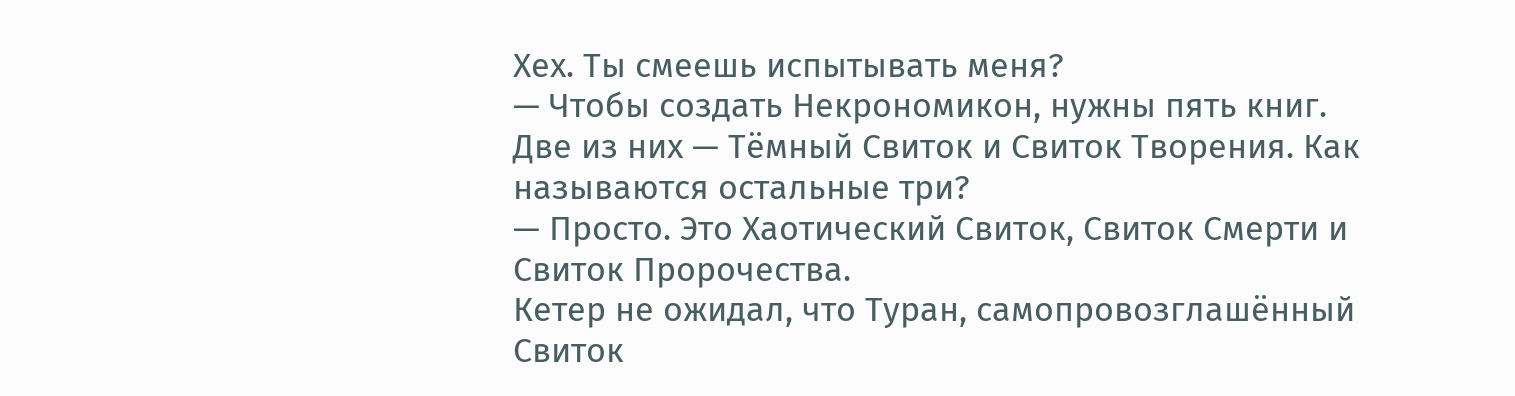Хех. Ты смеешь испытывать меня?
— Чтобы создать Некрономикон, нужны пять книг. Две из них — Тёмный Свиток и Свиток Творения. Как называются остальные три?
— Просто. Это Хаотический Свиток, Свиток Смерти и Свиток Пророчества.
Кетер не ожидал, что Туран, самопровозглашённый Свиток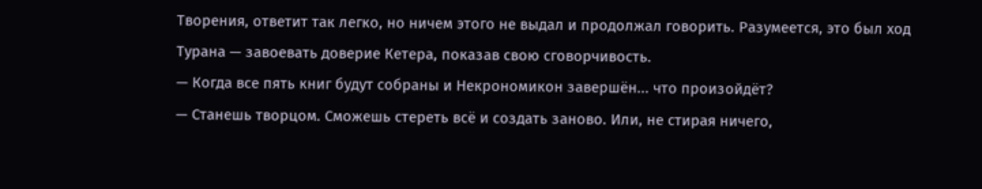Творения, ответит так легко, но ничем этого не выдал и продолжал говорить. Разумеется, это был ход Турана — завоевать доверие Кетера, показав свою сговорчивость.
— Когда все пять книг будут собраны и Некрономикон завершён... что произойдёт?
— Станешь творцом. Сможешь стереть всё и создать заново. Или, не стирая ничего,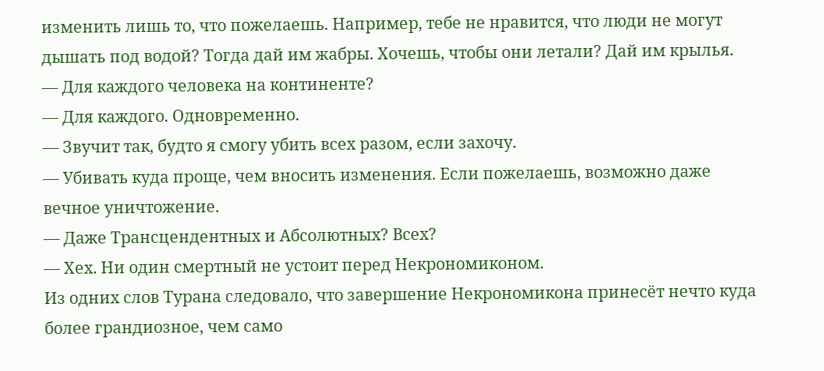изменить лишь то, что пожелаешь. Например, тебе не нравится, что люди не могут дышать под водой? Тогда дай им жабры. Хочешь, чтобы они летали? Дай им крылья.
— Для каждого человека на континенте?
— Для каждого. Одновременно.
— Звучит так, будто я смогу убить всех разом, если захочу.
— Убивать куда проще, чем вносить изменения. Если пожелаешь, возможно даже вечное уничтожение.
— Даже Трансцендентных и Абсолютных? Всех?
— Хех. Ни один смертный не устоит перед Некрономиконом.
Из одних слов Турана следовало, что завершение Некрономикона принесёт нечто куда более грандиозное, чем само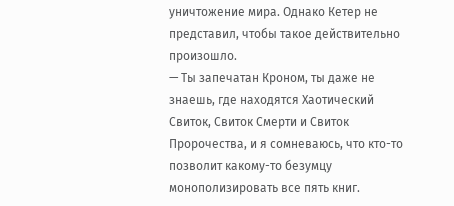уничтожение мира. Однако Кетер не представил, чтобы такое действительно произошло.
— Ты запечатан Кроном, ты даже не знаешь, где находятся Хаотический Свиток, Свиток Смерти и Свиток Пророчества, и я сомневаюсь, что кто-то позволит какому-то безумцу монополизировать все пять книг.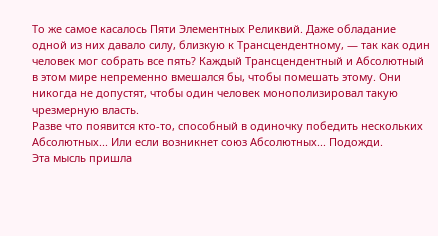То же самое касалось Пяти Элементных Реликвий. Даже обладание одной из них давало силу, близкую к Трансцендентному, — так как один человек мог собрать все пять? Каждый Трансцендентный и Абсолютный в этом мире непременно вмешался бы, чтобы помешать этому. Они никогда не допустят, чтобы один человек монополизировал такую чрезмерную власть.
Разве что появится кто-то, способный в одиночку победить нескольких Абсолютных... Или если возникнет союз Абсолютных... Подожди.
Эта мысль пришла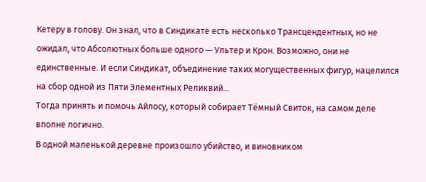Кетеру в голову. Он знал, что в Синдикате есть несколько Трансцендентных, но не ожидал, что Абсолютных больше одного — Ультер и Крон. Возможно, они не единственные. И если Синдикат, объединение таких могущественных фигур, нацелился на сбор одной из Пяти Элементных Реликвий...
Тогда принять и помочь Айлосу, который собирает Тёмный Свиток, на самом деле вполне логично.
В одной маленькой деревне произошло убийство, и виновником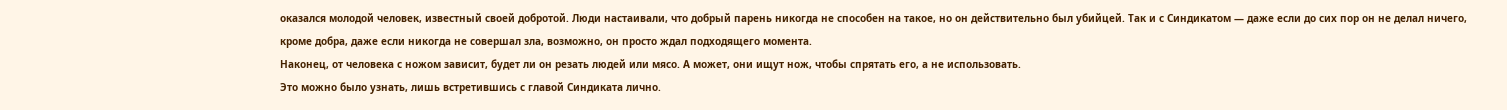оказался молодой человек, известный своей добротой. Люди настаивали, что добрый парень никогда не способен на такое, но он действительно был убийцей. Так и с Синдикатом — даже если до сих пор он не делал ничего, кроме добра, даже если никогда не совершал зла, возможно, он просто ждал подходящего момента.
Наконец, от человека с ножом зависит, будет ли он резать людей или мясо. А может, они ищут нож, чтобы спрятать его, а не использовать.
Это можно было узнать, лишь встретившись с главой Синдиката лично.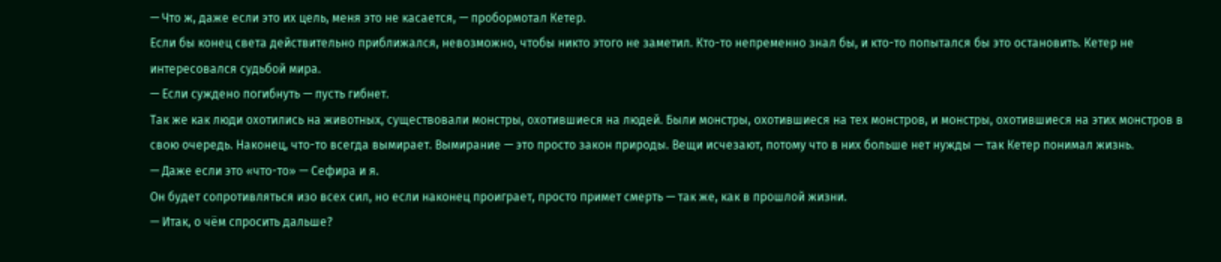— Что ж, даже если это их цель, меня это не касается, — пробормотал Кетер.
Если бы конец света действительно приближался, невозможно, чтобы никто этого не заметил. Кто-то непременно знал бы, и кто-то попытался бы это остановить. Кетер не интересовался судьбой мира.
— Если суждено погибнуть — пусть гибнет.
Так же как люди охотились на животных, существовали монстры, охотившиеся на людей. Были монстры, охотившиеся на тех монстров, и монстры, охотившиеся на этих монстров в свою очередь. Наконец, что-то всегда вымирает. Вымирание — это просто закон природы. Вещи исчезают, потому что в них больше нет нужды — так Кетер понимал жизнь.
— Даже если это «что-то» — Сефира и я.
Он будет сопротивляться изо всех сил, но если наконец проиграет, просто примет смерть — так же, как в прошлой жизни.
— Итак, о чём спросить дальше?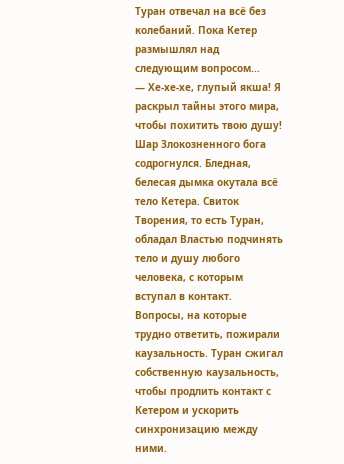Туран отвечал на всё без колебаний. Пока Кетер размышлял над следующим вопросом...
— Хе-хе-хе, глупый якша! Я раскрыл тайны этого мира, чтобы похитить твою душу!
Шар Злокозненного бога содрогнулся. Бледная, белесая дымка окутала всё тело Кетера. Свиток Творения, то есть Туран, обладал Властью подчинять тело и душу любого человека, с которым вступал в контакт.
Вопросы, на которые трудно ответить, пожирали каузальность. Туран сжигал собственную каузальность, чтобы продлить контакт с Кетером и ускорить синхронизацию между ними.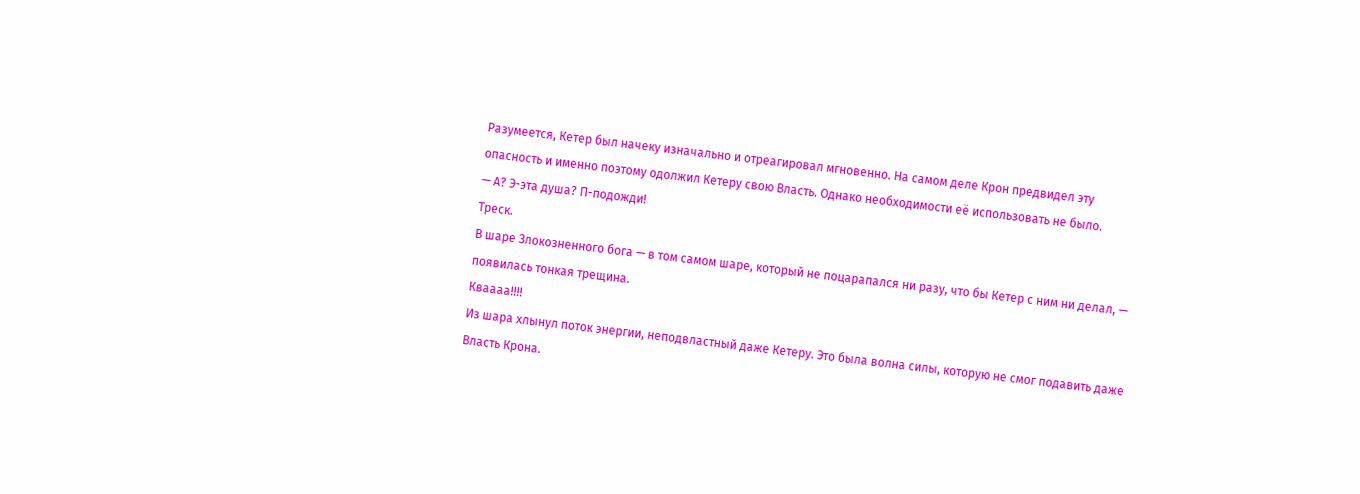Разумеется, Кетер был начеку изначально и отреагировал мгновенно. На самом деле Крон предвидел эту опасность и именно поэтому одолжил Кетеру свою Власть. Однако необходимости её использовать не было.
— А? Э-эта душа? П-подожди!
Треск.
В шаре Злокозненного бога — в том самом шаре, который не поцарапался ни разу, что бы Кетер с ним ни делал, — появилась тонкая трещина.
Кваааа!!!!
Из шара хлынул поток энергии, неподвластный даже Кетеру. Это была волна силы, которую не смог подавить даже Власть Крона.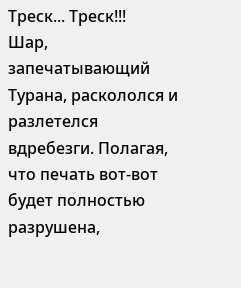Треск... Треск!!!
Шар, запечатывающий Турана, раскололся и разлетелся вдребезги. Полагая, что печать вот-вот будет полностью разрушена,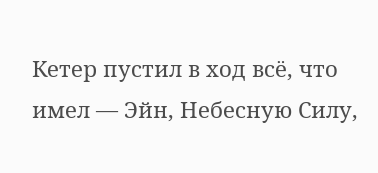Кетер пустил в ход всё, что имел — Эйн, Небесную Силу,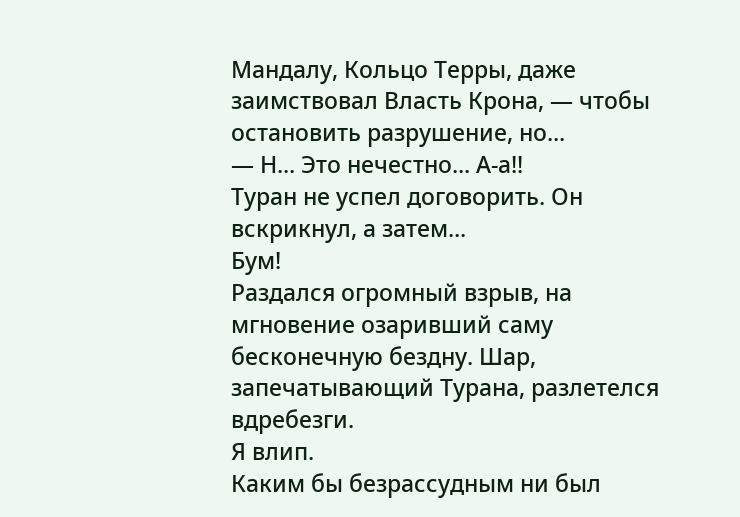Мандалу, Кольцо Терры, даже заимствовал Власть Крона, — чтобы остановить разрушение, но...
— Н... Это нечестно... А-а!!
Туран не успел договорить. Он вскрикнул, а затем...
Бум!
Раздался огромный взрыв, на мгновение озаривший саму бесконечную бездну. Шар, запечатывающий Турана, разлетелся вдребезги.
Я влип.
Каким бы безрассудным ни был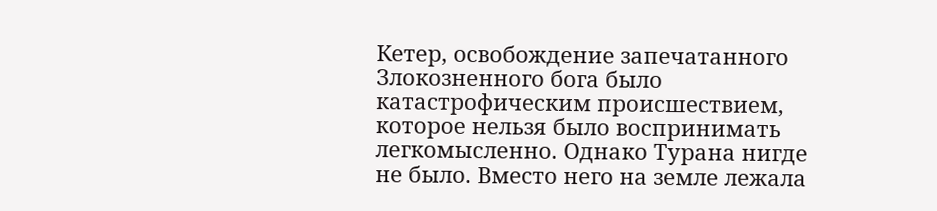Кетер, освобождение запечатанного Злокозненного бога было катастрофическим происшествием, которое нельзя было воспринимать легкомысленно. Однако Турана нигде не было. Вместо него на земле лежала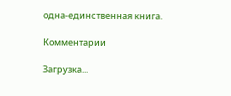одна-единственная книга.

Комментарии

Загрузка...